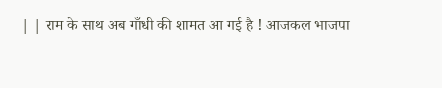| | राम के साथ अब गाँधी की शामत आ गई है ! आजकल भाजपा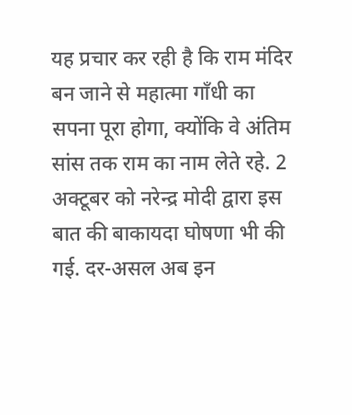यह प्रचार कर रही है कि राम मंदिर बन जाने से महात्मा गाँधी का सपना पूरा होगा, क्योंकि वे अंतिम सांस तक राम का नाम लेते रहे. 2 अक्टूबर को नरेन्द्र मोदी द्वारा इस बात की बाकायदा घोषणा भी की गई. दर-असल अब इन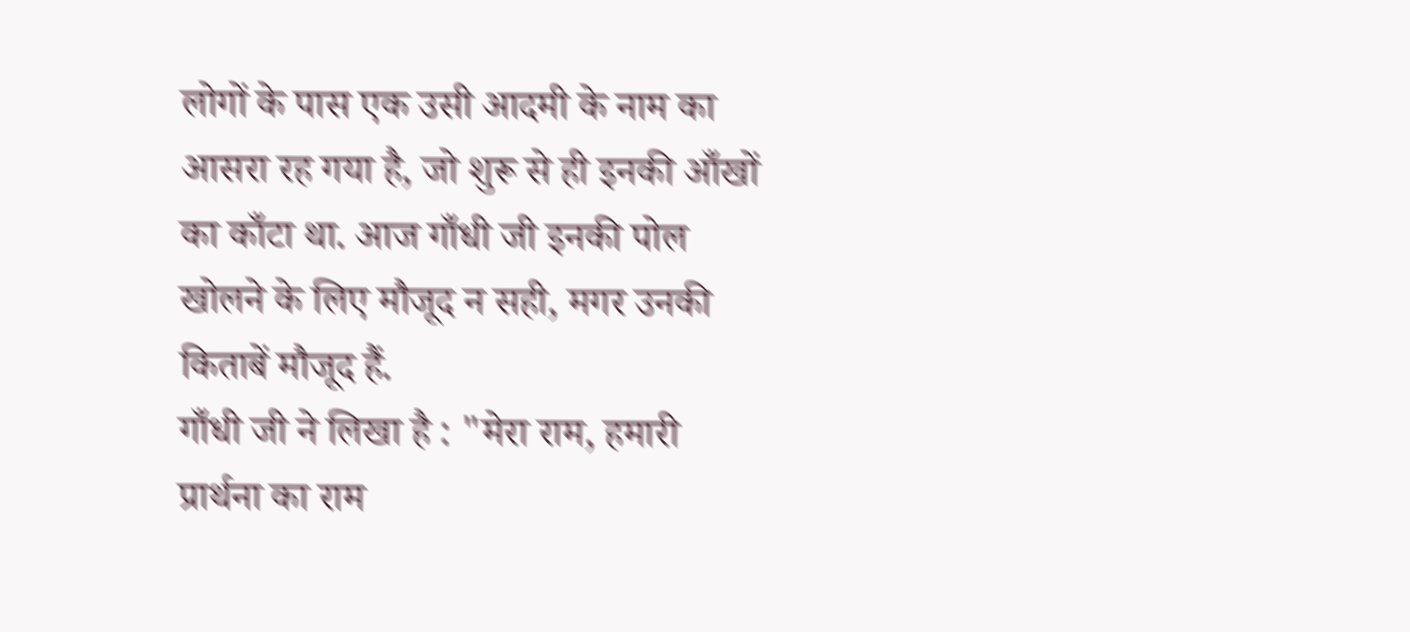लोगों के पास एक उसी आदमी के नाम का आसरा रह गया है, जो शुरू से ही इनकी आँखों का काँटा था. आज गाँधी जी इनकी पोल खोलने के लिए मौजूद न सही, मगर उनकी किताबें मौजूद हैं.
गाँधी जी ने लिखा है : "मेरा राम, हमारी प्रार्थना का राम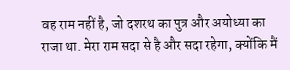वह राम नहीं है, जो दशरथ का पुत्र और अयोध्या का राजा था. मेरा राम सदा से है और सदा रहेगा, क्योंकि मैं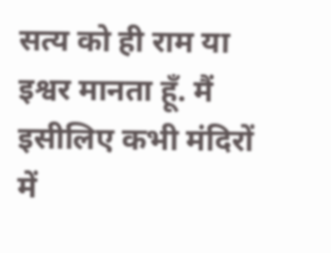सत्य को ही राम या इश्वर मानता हूँ. मैं इसीलिए कभी मंदिरों में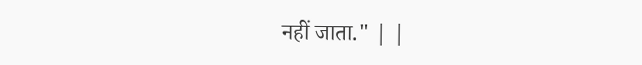नहीं जाता." | |